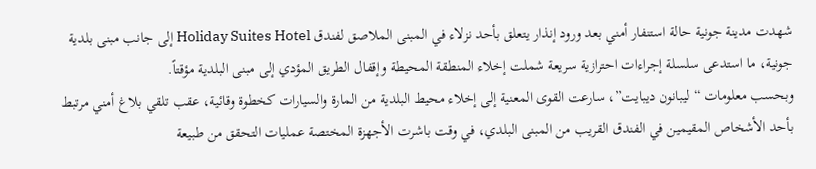شهدت مدينة جونية حالة استنفار أمني بعد ورود إنذار يتعلق بأحد نزلاء في المبنى الملاصق لفندق Holiday Suites Hotel إلى جانب مبنى بلدية جونية، ما استدعى سلسلة إجراءات احترازية سريعة شملت إخلاء المنطقة المحيطة وإقفال الطريق المؤدي إلى مبنى البلدية مؤقتاً.
وبحسب معلومات “ليبانون ديبايت”، سارعت القوى المعنية إلى إخلاء محيط البلدية من المارة والسيارات كخطوة وقائية، عقب تلقي بلاغ أمني مرتبط بأحد الأشخاص المقيمين في الفندق القريب من المبنى البلدي، في وقت باشرت الأجهزة المختصة عمليات التحقق من طبيعة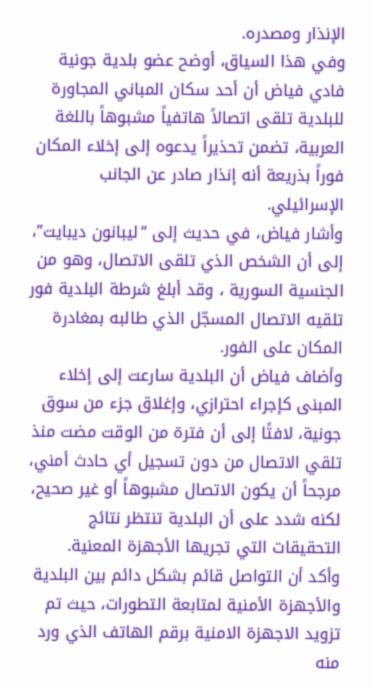الإنذار ومصدره.
وفي هذا السياق، أوضح عضو بلدية جونية فادي فياض أن أحد سكان المباني المجاورة للبلدية تلقى اتصالاً هاتفياً مشبوهاً باللغة العربية، تضمن تحذيراً يدعوه إلى إخلاء المكان فوراً بذريعة أنه إنذار صادر عن الجانب الإسرائيلي.
وأشار فياض، في حديث إلى “ليبانون ديبايت”، إلى أن الشخص الذي تلقى الاتصال، وهو من الجنسية السورية ، وقد أبلغ شرطة البلدية فور تلقيه الاتصال المسجّل الذي طالبه بمغادرة المكان على الفور.
وأضاف فياض أن البلدية سارعت إلى إخلاء المبنى كإجراء احترازي، وإغلاق جزء من سوق جونية، لافتًا إلى أن فترة من الوقت مضت منذ تلقي الاتصال من دون تسجيل أي حادث أمني، مرجحاً أن يكون الاتصال مشبوهاً أو غير صحيح، لكنه شدد على أن البلدية تنتظر نتائج التحقيقات التي تجريها الأجهزة المعنية.
وأكد أن التواصل قائم بشكل دائم بين البلدية والأجهزة الأمنية لمتابعة التطورات، حيث تم تزويد الاجهزة الامنية برقم الهاتف الذي ورد منه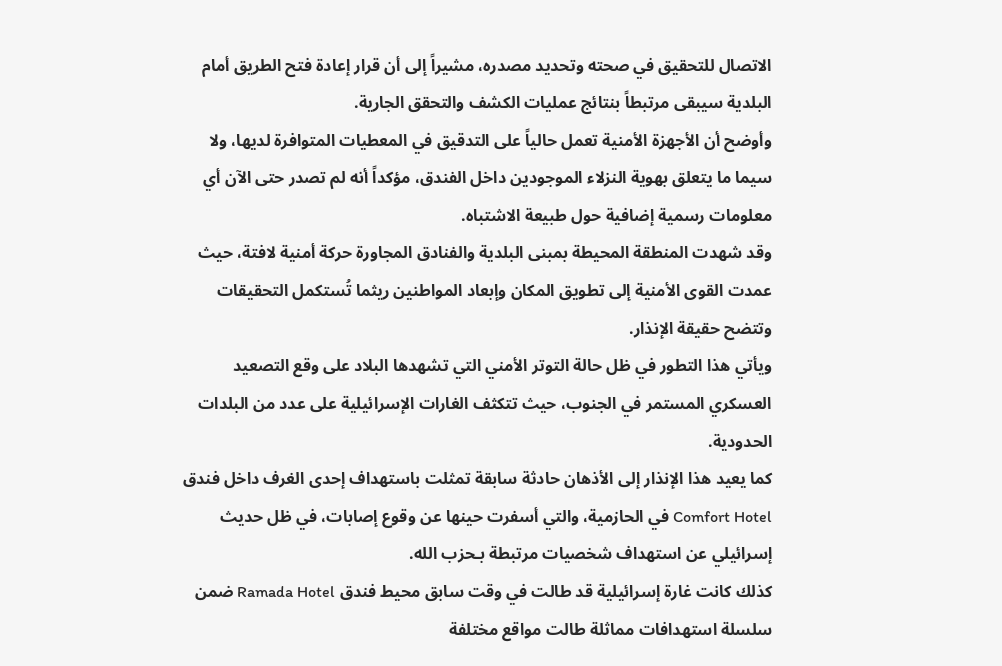الاتصال للتحقيق في صحته وتحديد مصدره، مشيراً إلى أن قرار إعادة فتح الطريق أمام البلدية سيبقى مرتبطاً بنتائج عمليات الكشف والتحقق الجارية.
وأوضح أن الأجهزة الأمنية تعمل حالياً على التدقيق في المعطيات المتوافرة لديها، ولا سيما ما يتعلق بهوية النزلاء الموجودين داخل الفندق، مؤكداً أنه لم تصدر حتى الآن أي معلومات رسمية إضافية حول طبيعة الاشتباه.
وقد شهدت المنطقة المحيطة بمبنى البلدية والفنادق المجاورة حركة أمنية لافتة، حيث عمدت القوى الأمنية إلى تطويق المكان وإبعاد المواطنين ريثما تُستكمل التحقيقات وتتضح حقيقة الإنذار.
ويأتي هذا التطور في ظل حالة التوتر الأمني التي تشهدها البلاد على وقع التصعيد العسكري المستمر في الجنوب، حيث تتكثف الغارات الإسرائيلية على عدد من البلدات الحدودية.
كما يعيد هذا الإنذار إلى الأذهان حادثة سابقة تمثلت باستهداف إحدى الغرف داخل فندق Comfort Hotel في الحازمية، والتي أسفرت حينها عن وقوع إصابات، في ظل حديث إسرائيلي عن استهداف شخصيات مرتبطة بـحزب الله.
كذلك كانت غارة إسرائيلية قد طالت في وقت سابق محيط فندق Ramada Hotel ضمن سلسلة استهدافات مماثلة طالت مواقع مختلفة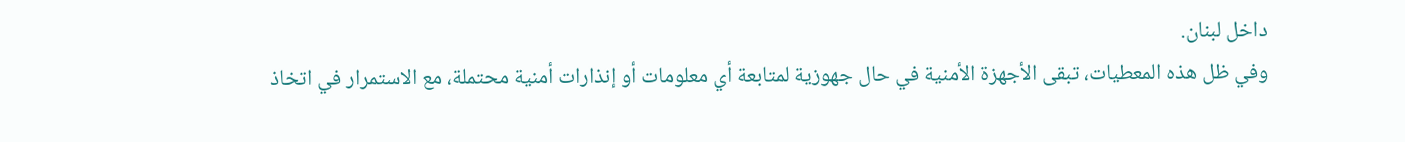داخل لبنان.
وفي ظل هذه المعطيات، تبقى الأجهزة الأمنية في حال جهوزية لمتابعة أي معلومات أو إنذارات أمنية محتملة، مع الاستمرار في اتخاذ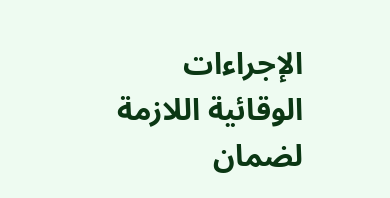الإجراءات الوقائية اللازمة لضمان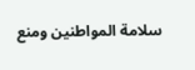سلامة المواطنين ومنع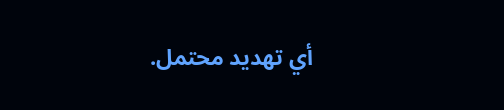أي تهديد محتمل.